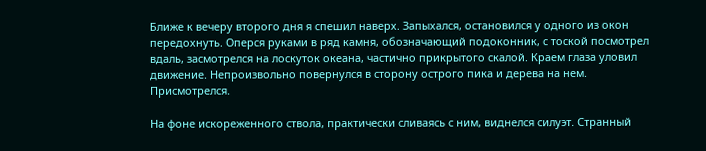Ближе к вечеру второго дня я спешил наверх. Запыхался, остановился у одного из окон передохнуть. Оперся руками в ряд камня, обозначающий подоконник, с тоской посмотрел вдаль, засмотрелся на лоскуток океана, частично прикрытого скалой. Краем глаза уловил движение. Непроизвольно повернулся в сторону острого пика и дерева на нем. Присмотрелся.

На фоне искореженного ствола, практически сливаясь с ним, виднелся силуэт. Странный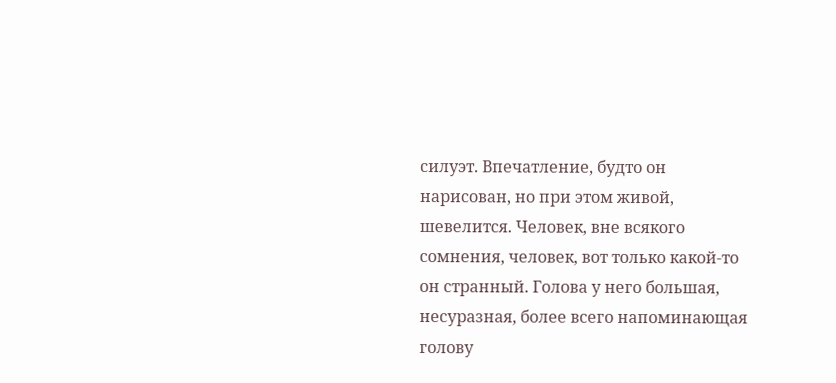силуэт. Впечатление, будто он нарисован, но при этом живой, шевелится. Человек, вне всякого сомнения, человек, вот только какой-то он странный. Голова у него большая, несуразная, более всего напоминающая голову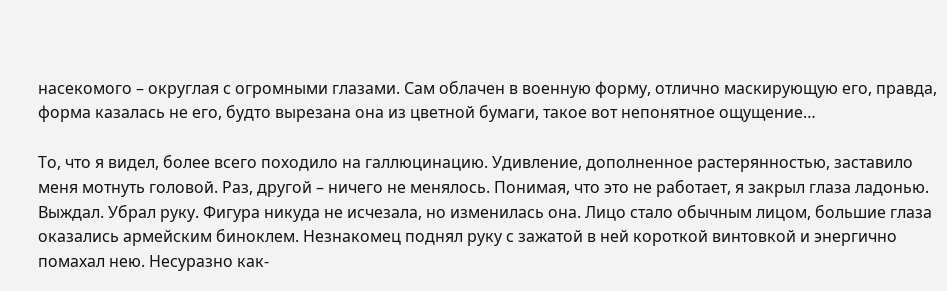насекомого – округлая с огромными глазами. Сам облачен в военную форму, отлично маскирующую его, правда, форма казалась не его, будто вырезана она из цветной бумаги, такое вот непонятное ощущение…

То, что я видел, более всего походило на галлюцинацию. Удивление, дополненное растерянностью, заставило меня мотнуть головой. Раз, другой – ничего не менялось. Понимая, что это не работает, я закрыл глаза ладонью. Выждал. Убрал руку. Фигура никуда не исчезала, но изменилась она. Лицо стало обычным лицом, большие глаза оказались армейским биноклем. Незнакомец поднял руку с зажатой в ней короткой винтовкой и энергично помахал нею. Несуразно как-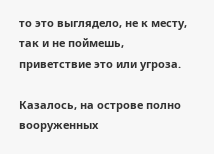то это выглядело, не к месту, так и не поймешь, приветствие это или угроза.

Казалось, на острове полно вооруженных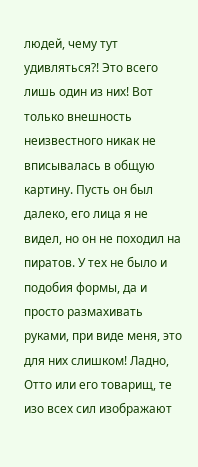людей, чему тут удивляться?! Это всего лишь один из них! Вот только внешность неизвестного никак не вписывалась в общую картину. Пусть он был далеко, его лица я не видел, но он не походил на пиратов. У тех не было и подобия формы, да и просто размахивать руками, при виде меня, это для них слишком! Ладно, Отто или его товарищ, те изо всех сил изображают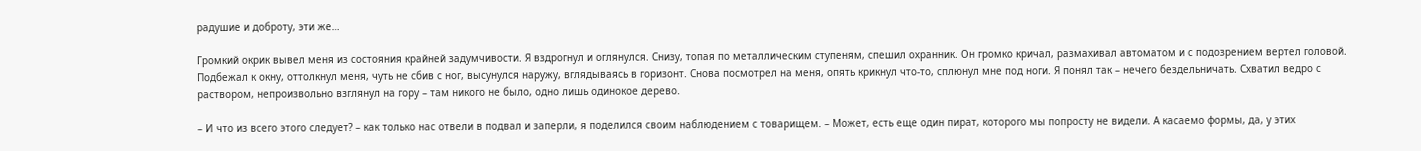радушие и доброту, эти же…

Громкий окрик вывел меня из состояния крайней задумчивости. Я вздрогнул и оглянулся. Снизу, топая по металлическим ступеням, спешил охранник. Он громко кричал, размахивал автоматом и с подозрением вертел головой. Подбежал к окну, оттолкнул меня, чуть не сбив с ног, высунулся наружу, вглядываясь в горизонт. Снова посмотрел на меня, опять крикнул что-то, сплюнул мне под ноги. Я понял так – нечего бездельничать. Схватил ведро с раствором, непроизвольно взглянул на гору – там никого не было, одно лишь одинокое дерево.

– И что из всего этого следует? – как только нас отвели в подвал и заперли, я поделился своим наблюдением с товарищем. – Может, есть еще один пират, которого мы попросту не видели. А касаемо формы, да, у этих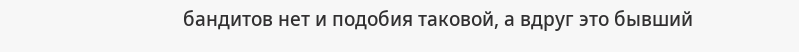бандитов нет и подобия таковой, а вдруг это бывший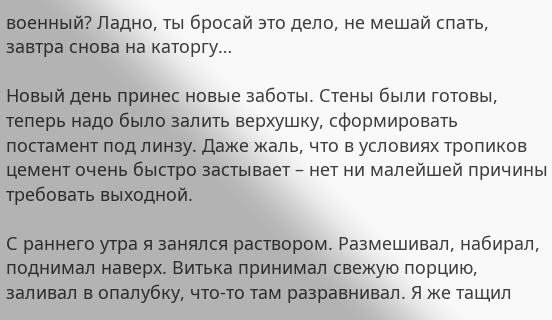военный? Ладно, ты бросай это дело, не мешай спать, завтра снова на каторгу…

Новый день принес новые заботы. Стены были готовы, теперь надо было залить верхушку, сформировать постамент под линзу. Даже жаль, что в условиях тропиков цемент очень быстро застывает – нет ни малейшей причины требовать выходной.

С раннего утра я занялся раствором. Размешивал, набирал, поднимал наверх. Витька принимал свежую порцию, заливал в опалубку, что-то там разравнивал. Я же тащил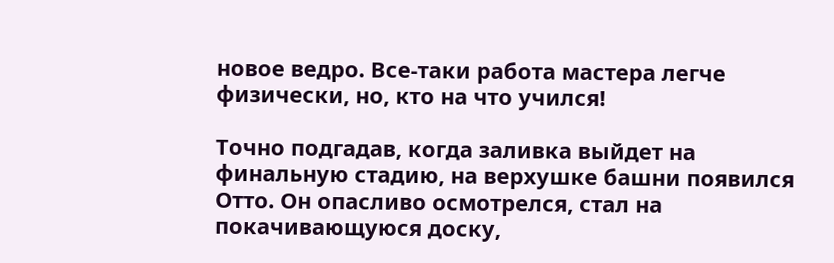новое ведро. Все-таки работа мастера легче физически, но, кто на что учился!

Точно подгадав, когда заливка выйдет на финальную стадию, на верхушке башни появился Отто. Он опасливо осмотрелся, стал на покачивающуюся доску,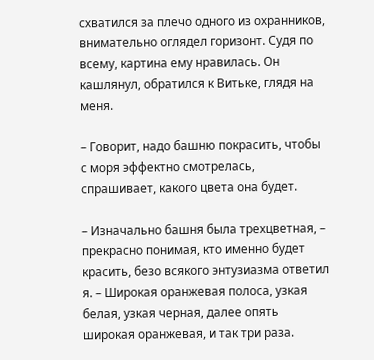схватился за плечо одного из охранников, внимательно оглядел горизонт. Судя по всему, картина ему нравилась. Он кашлянул, обратился к Витьке, глядя на меня.

– Говорит, надо башню покрасить, чтобы с моря эффектно смотрелась, спрашивает, какого цвета она будет.

– Изначально башня была трехцветная, – прекрасно понимая, кто именно будет красить, безо всякого энтузиазма ответил я. – Широкая оранжевая полоса, узкая белая, узкая черная, далее опять широкая оранжевая, и так три раза.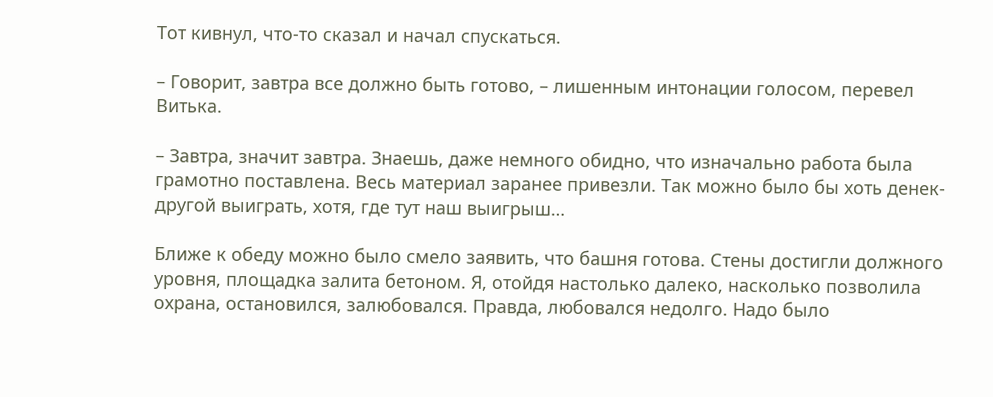Тот кивнул, что-то сказал и начал спускаться.

– Говорит, завтра все должно быть готово, – лишенным интонации голосом, перевел Витька.

– Завтра, значит завтра. Знаешь, даже немного обидно, что изначально работа была грамотно поставлена. Весь материал заранее привезли. Так можно было бы хоть денек-другой выиграть, хотя, где тут наш выигрыш…

Ближе к обеду можно было смело заявить, что башня готова. Стены достигли должного уровня, площадка залита бетоном. Я, отойдя настолько далеко, насколько позволила охрана, остановился, залюбовался. Правда, любовался недолго. Надо было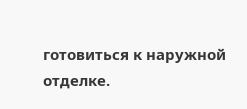готовиться к наружной отделке.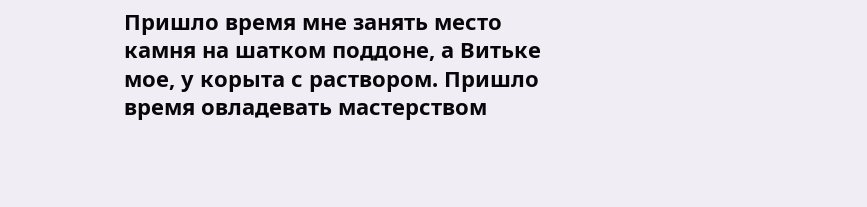Пришло время мне занять место камня на шатком поддоне, а Витьке мое, у корыта с раствором. Пришло время овладевать мастерством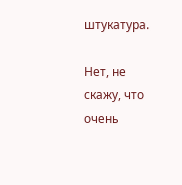штукатура.

Нет, не скажу, что очень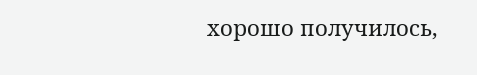хорошо получилось,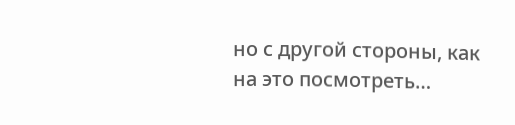но с другой стороны, как на это посмотреть…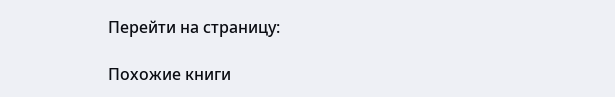Перейти на страницу:

Похожие книги